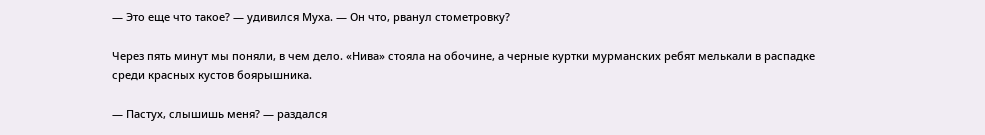— Это еще что такое? — удивился Муха. — Он что, рванул стометровку?

Через пять минут мы поняли, в чем дело. «Нива» стояла на обочине, а черные куртки мурманских ребят мелькали в распадке среди красных кустов боярышника.

— Пастух, слышишь меня? — раздался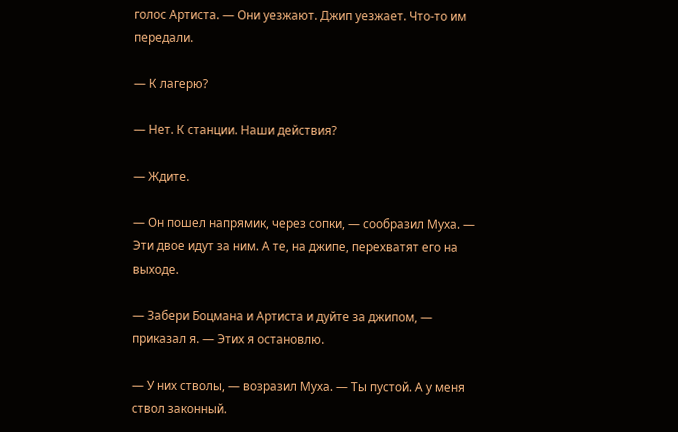голос Артиста. — Они уезжают. Джип уезжает. Что-то им передали.

— К лагерю?

— Нет. К станции. Наши действия?

— Ждите.

— Он пошел напрямик, через сопки, — сообразил Муха. — Эти двое идут за ним. А те, на джипе, перехватят его на выходе.

— Забери Боцмана и Артиста и дуйте за джипом, — приказал я. — Этих я остановлю.

— У них стволы, — возразил Муха. — Ты пустой. А у меня ствол законный.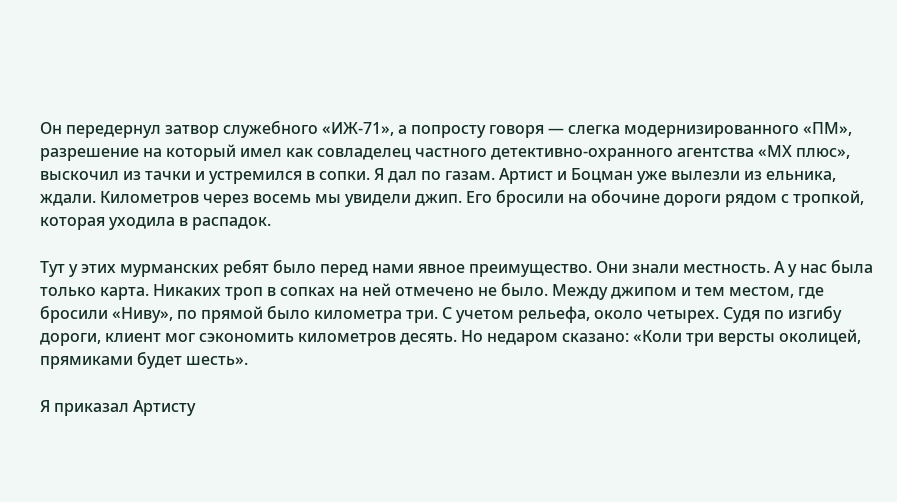Он передернул затвор служебного «ИЖ-71», а попросту говоря — слегка модернизированного «ПМ», разрешение на который имел как совладелец частного детективно-охранного агентства «МХ плюс», выскочил из тачки и устремился в сопки. Я дал по газам. Артист и Боцман уже вылезли из ельника, ждали. Километров через восемь мы увидели джип. Его бросили на обочине дороги рядом с тропкой, которая уходила в распадок.

Тут у этих мурманских ребят было перед нами явное преимущество. Они знали местность. А у нас была только карта. Никаких троп в сопках на ней отмечено не было. Между джипом и тем местом, где бросили «Ниву», по прямой было километра три. С учетом рельефа, около четырех. Судя по изгибу дороги, клиент мог сэкономить километров десять. Но недаром сказано: «Коли три версты околицей, прямиками будет шесть».

Я приказал Артисту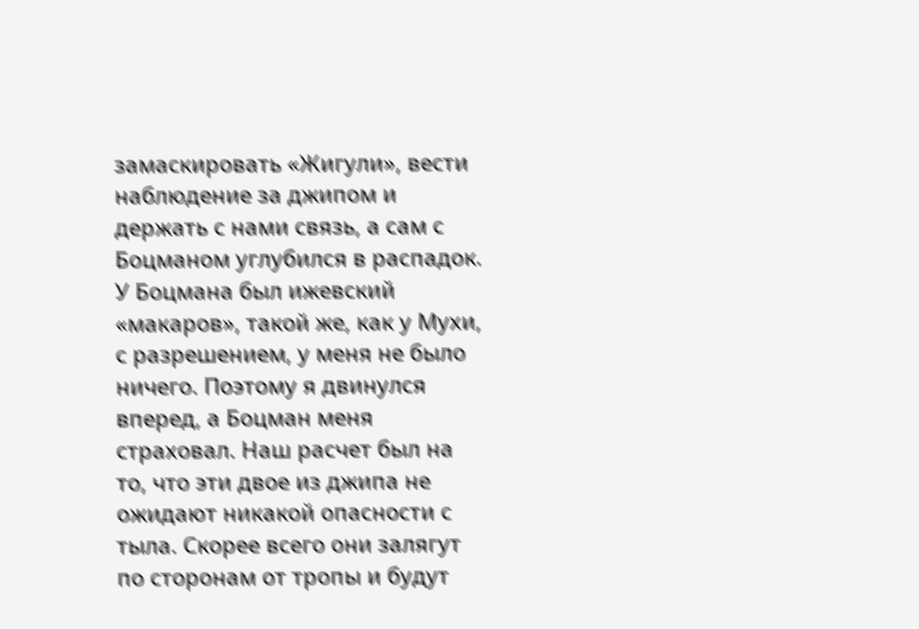замаскировать «Жигули», вести наблюдение за джипом и держать с нами связь, а сам с Боцманом углубился в распадок. У Боцмана был ижевский «макаров», такой же, как у Мухи, с разрешением, у меня не было ничего. Поэтому я двинулся вперед, а Боцман меня страховал. Наш расчет был на то, что эти двое из джипа не ожидают никакой опасности с тыла. Скорее всего они залягут по сторонам от тропы и будут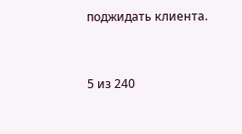поджидать клиента.



5 из 240